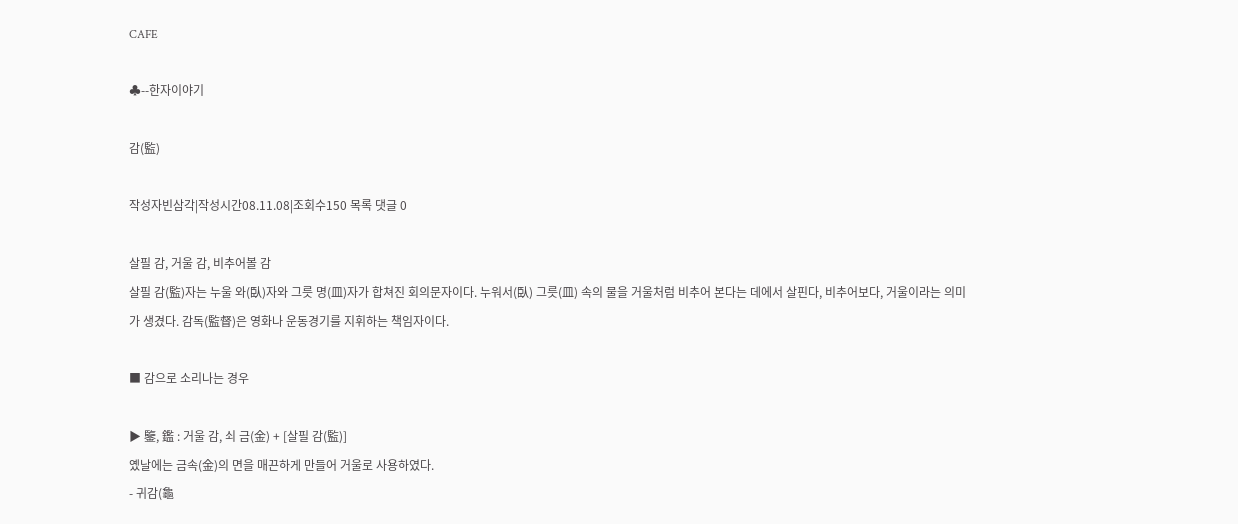CAFE

♣--한자이야기

감(監)

작성자빈삼각|작성시간08.11.08|조회수150 목록 댓글 0

살필 감, 거울 감, 비추어볼 감
살필 감(監)자는 누울 와(臥)자와 그릇 명(皿)자가 합쳐진 회의문자이다. 누워서(臥) 그릇(皿) 속의 물을 거울처럼 비추어 본다는 데에서 살핀다, 비추어보다, 거울이라는 의미가 생겼다. 감독(監督)은 영화나 운동경기를 지휘하는 책임자이다.

■ 감으로 소리나는 경우

▶ 鑒, 鑑 : 거울 감, 쇠 금(金) + [살필 감(監)]
옜날에는 금속(金)의 면을 매끈하게 만들어 거울로 사용하였다.
- 귀감(龜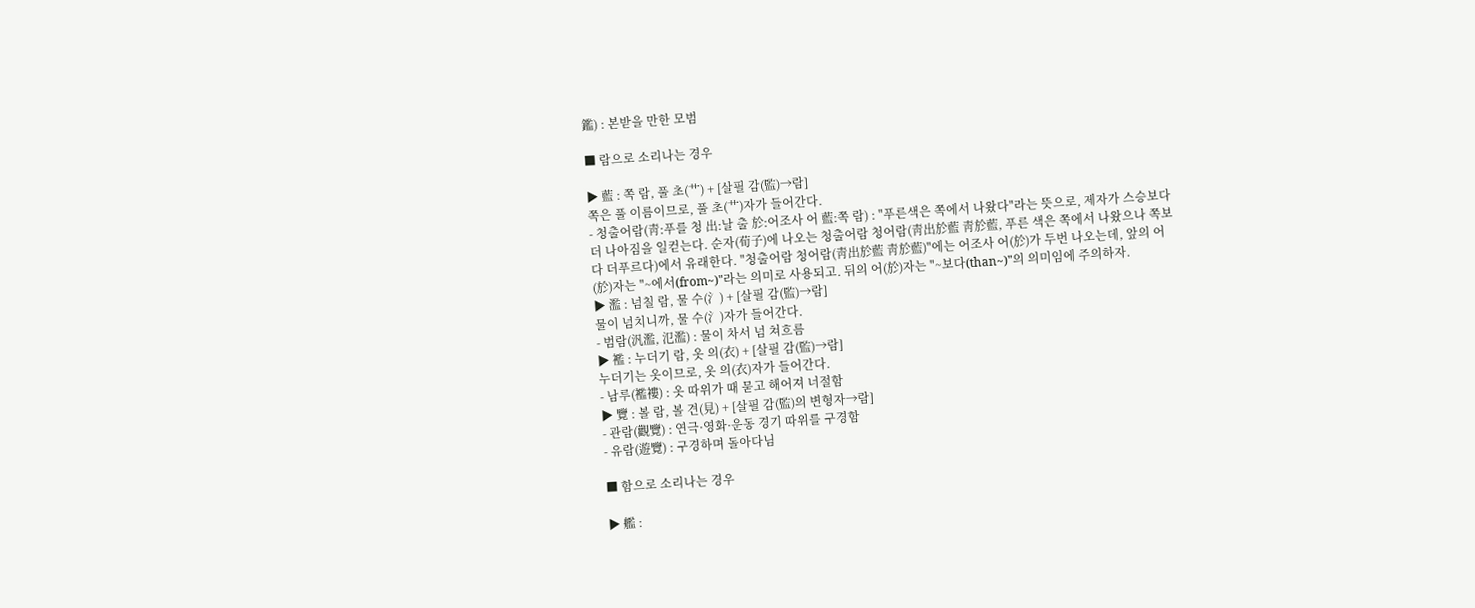鑑) : 본받을 만한 모범

■ 람으로 소리나는 경우

▶ 藍 : 쪽 람, 풀 초(艹) + [살필 감(監)→람]
쪽은 풀 이름이므로, 풀 초(艹)자가 들어간다.
- 청출어람(靑:푸를 청 出:날 출 於:어조사 어 藍:쪽 람) : "푸른색은 쪽에서 나왔다"라는 뜻으로, 제자가 스승보다 더 나아짐을 일컫는다. 순자(荀子)에 나오는 청출어람 청어람(靑出於藍 靑於藍, 푸른 색은 쪽에서 나왔으나 쪽보다 더푸르다)에서 유래한다. "청출어람 청어람(靑出於藍 靑於藍)"에는 어조사 어(於)가 두번 나오는데, 앞의 어(於)자는 "~에서(from~)"라는 의미로 사용되고. 뒤의 어(於)자는 "~보다(than~)"의 의미임에 주의하자.
▶ 濫 : 넘칠 람, 물 수(氵) + [살필 감(監)→람]
물이 넘치니까, 물 수(氵)자가 들어간다.
- 범람(汎濫, 氾濫) : 물이 차서 넘 쳐흐름
▶ 襤 : 누더기 람, 옷 의(衣) + [살필 감(監)→람]
누더기는 옷이므로, 옷 의(衣)자가 들어간다.
- 남루(襤褸) : 옷 따위가 때 묻고 해어져 너절함
▶ 覽 : 볼 람, 볼 견(見) + [살필 감(監)의 변형자→람]
- 관람(觀覽) : 연극·영화·운동 경기 따위를 구경함
- 유람(遊覽) : 구경하며 돌아다님

■ 함으로 소리나는 경우

▶ 艦 :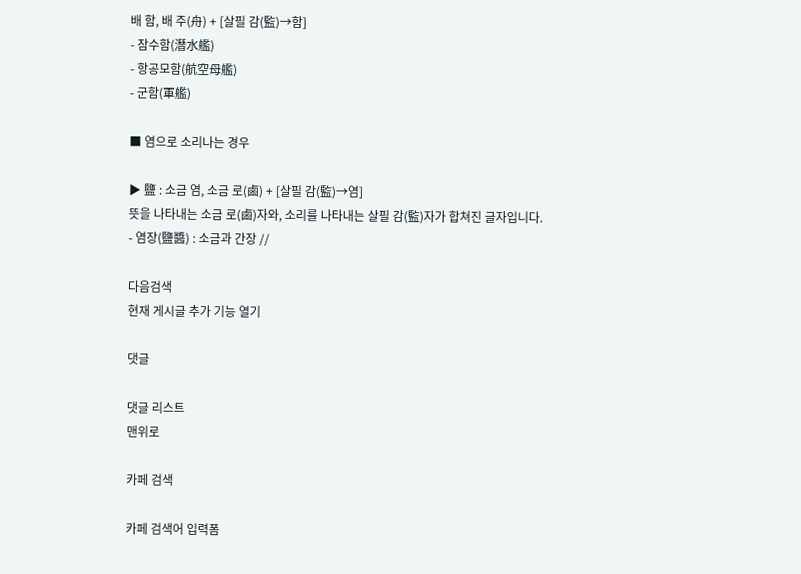배 함, 배 주(舟) + [살필 감(監)→함]
- 잠수함(潛水艦)
- 항공모함(航空母艦)
- 군함(軍艦)

■ 염으로 소리나는 경우

▶ 鹽 : 소금 염, 소금 로(鹵) + [살필 감(監)→염]
뜻을 나타내는 소금 로(鹵)자와, 소리를 나타내는 살필 감(監)자가 합쳐진 글자입니다.
- 염장(鹽醬) : 소금과 간장 //

다음검색
현재 게시글 추가 기능 열기

댓글

댓글 리스트
맨위로

카페 검색

카페 검색어 입력폼